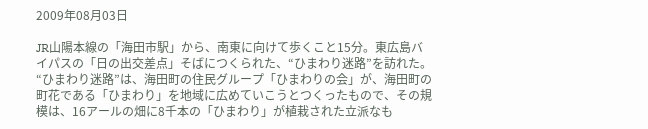2009年08月03日

JR山陽本線の「海田市駅」から、南東に向けて歩くこと15分。東広島バイパスの「日の出交差点」そばにつくられた、“ひまわり迷路”を訪れた。
“ひまわり迷路”は、海田町の住民グループ「ひまわりの会」が、海田町の町花である「ひまわり」を地域に広めていこうとつくったもので、その規模は、16アールの畑に8千本の「ひまわり」が植栽された立派なも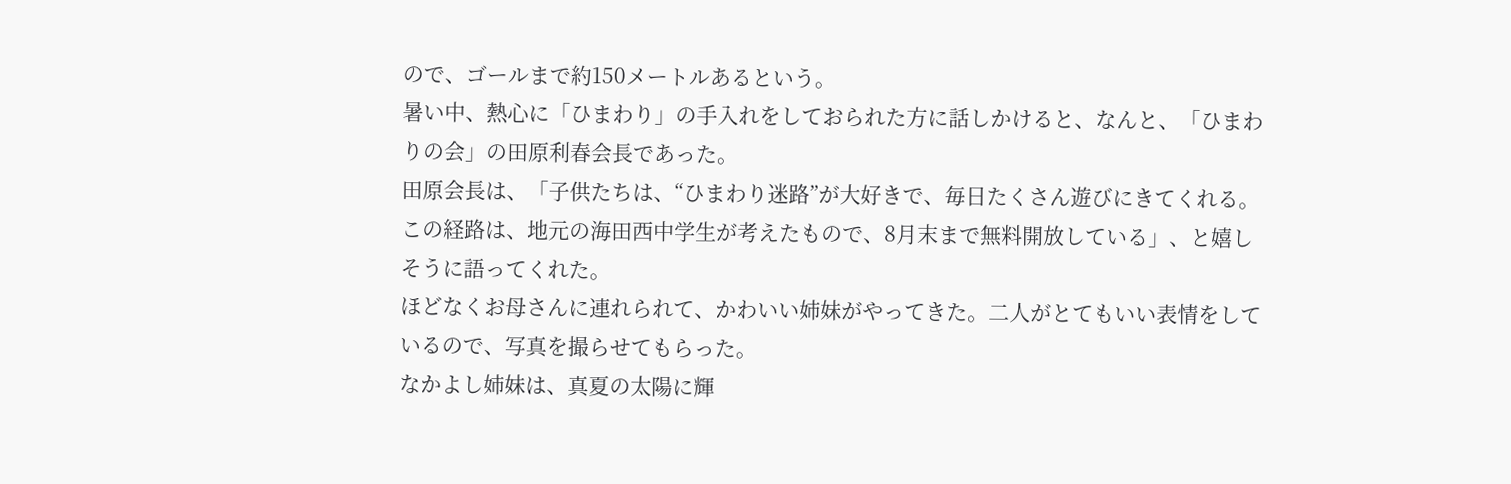ので、ゴールまで約150メートルあるという。
暑い中、熱心に「ひまわり」の手入れをしておられた方に話しかけると、なんと、「ひまわりの会」の田原利春会長であった。
田原会長は、「子供たちは、“ひまわり迷路”が大好きで、毎日たくさん遊びにきてくれる。この経路は、地元の海田西中学生が考えたもので、8月末まで無料開放している」、と嬉しそうに語ってくれた。
ほどなくお母さんに連れられて、かわいい姉妹がやってきた。二人がとてもいい表情をしているので、写真を撮らせてもらった。
なかよし姉妹は、真夏の太陽に輝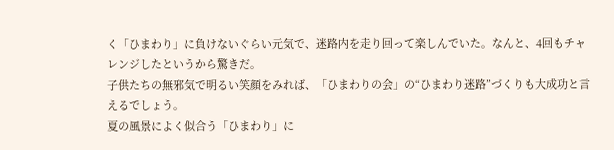く「ひまわり」に負けないぐらい元気で、迷路内を走り回って楽しんでいた。なんと、4回もチャレンジしたというから驚きだ。
子供たちの無邪気で明るい笑顔をみれば、「ひまわりの会」の“ひまわり迷路”づくりも大成功と言えるでしょう。
夏の風景によく似合う「ひまわり」に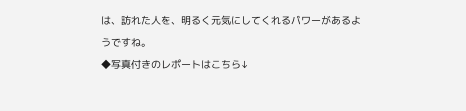は、訪れた人を、明るく元気にしてくれるパワーがあるようですね。
◆写真付きのレポートはこちら↓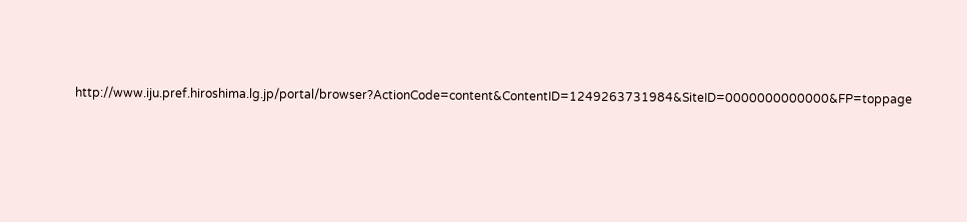http://www.iju.pref.hiroshima.lg.jp/portal/browser?ActionCode=content&ContentID=1249263731984&SiteID=0000000000000&FP=toppage